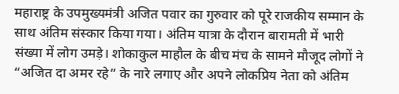महाराष्ट्र के उपमुख्यमंत्री अजित पवार का गुरुवार को पूरे राजकीय सम्मान के साथ अंतिम संस्कार किया गया। अंतिम यात्रा के दौरान बारामती में भारी संख्या में लोग उमड़े। शोकाकुल माहौल के बीच मंच के सामने मौजूद लोगों ने “अजित दा अमर रहे” के नारे लगाए और अपने लोकप्रिय नेता को अंतिम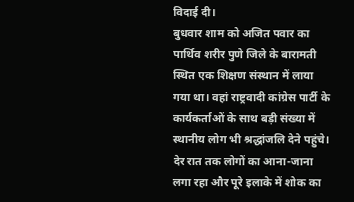विदाई दी।
बुधवार शाम को अजित पवार का पार्थिव शरीर पुणे जिले के बारामती स्थित एक शिक्षण संस्थान में लाया गया था। वहां राष्ट्रवादी कांग्रेस पार्टी के कार्यकर्ताओं के साथ बड़ी संख्या में स्थानीय लोग भी श्रद्धांजलि देने पहुंचे। देर रात तक लोगों का आना-जाना लगा रहा और पूरे इलाके में शोक का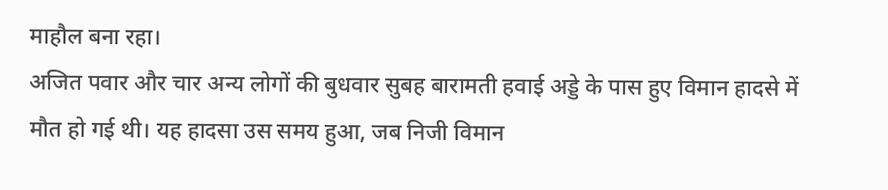माहौल बना रहा।
अजित पवार और चार अन्य लोगों की बुधवार सुबह बारामती हवाई अड्डे के पास हुए विमान हादसे में मौत हो गई थी। यह हादसा उस समय हुआ, जब निजी विमान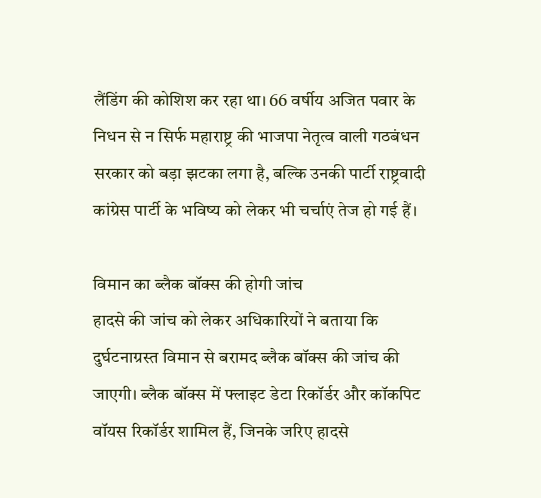लैंडिंग की कोशिश कर रहा था। 66 वर्षीय अजित पवार के निधन से न सिर्फ महाराष्ट्र की भाजपा नेतृत्व वाली गठबंधन सरकार को बड़ा झटका लगा है, बल्कि उनकी पार्टी राष्ट्रवादी कांग्रेस पार्टी के भविष्य को लेकर भी चर्चाएं तेज हो गई हैं।

विमान का ब्लैक बॉक्स की होगी जांच
हादसे की जांच को लेकर अधिकारियों ने बताया कि दुर्घटनाग्रस्त विमान से बरामद ब्लैक बॉक्स की जांच की जाएगी। ब्लैक बॉक्स में फ्लाइट डेटा रिकॉर्डर और कॉकपिट वॉयस रिकॉर्डर शामिल हैं, जिनके जरिए हादसे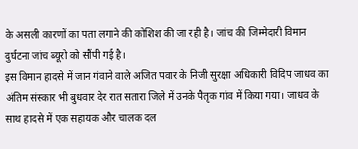के असली कारणों का पता लगाने की कोशिश की जा रही है। जांच की जिम्मेदारी विमान दुर्घटना जांच ब्यूरो को सौंपी गई है।
इस विमान हादसे में जान गंवाने वाले अजित पवार के निजी सुरक्षा अधिकारी विदिप जाधव का अंतिम संस्कार भी बुधवार देर रात सतारा जिले में उनके पैतृक गांव में किया गया। जाधव के साथ हादसे में एक सहायक और चालक दल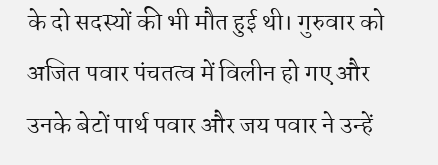के दो सदस्यों की भी मौत हुई थी। गुरुवार को अजित पवार पंचतत्व में विलीन हो गए और उनके बेटों पार्थ पवार और जय पवार ने उन्हें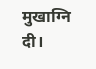मुखाग्नि दी।